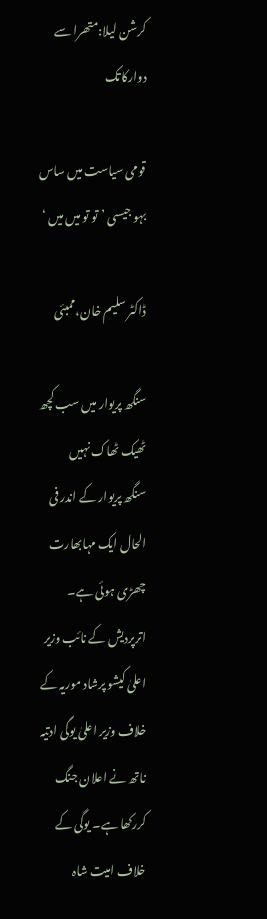کرشن لیلا:متھرا سے دوارکاتک

قومی سیاست میں ساس بہو جیسی ’تو تو میں میں ‘

ڈاکٹر سلیم خان،ممبئی

سنگھ پریوار میں سب کچھ ٹھیک ٹھاک نہیں
سنگھ پریوار کے اندر فی الحال ایک مہابھارت چھڑی ہوئی ہے۔ اترپردیش کے نائب وزیر اعلیٰ کیشو پرشاد موریہ کے خلاف وزیر اعلیٰ یوگی ادتیہ ناتھ نے اعلان جنگ کررکھا ہے۔ یوگی کے خلاف امیت شاہ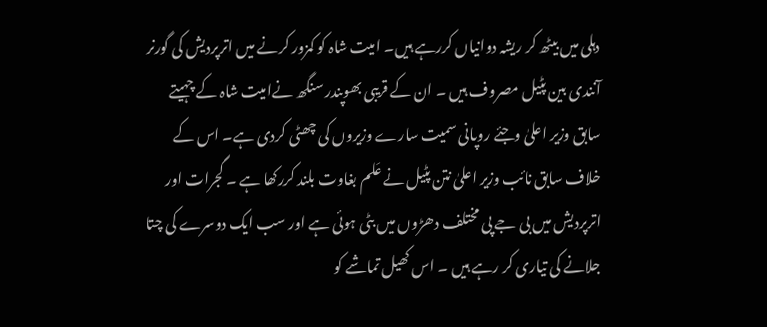دہلی میں بیٹھ کر ریشہ دوانیاں کررہے ہیں۔ امیت شاہ کو کمزور کرنے میں اترپردیش کی گورنر آنندی بین پٹیل مصروف ہیں ۔ ان کے قریبی بھوپندر سنگھ نےامیت شاہ کے چہیتے سابق وزیر اعلیٰ وجئے روپانی سمیت سارے وزیروں کی چھٹی کردی ہے۔ اس کے خلاف سابق نائب وزیر اعلیٰ نتن پٹیل نے عَلم بغاوت بلند کررکھا ہے ۔ گجرات اور اترپردیش میں بی جے پی مختلف دھڑوں میں بٹی ہوئی ہے اور سب ایک دوسرے کی چتا جلانے کی تیاری کر رہے ہیں ۔ اس کھیل تماشے کو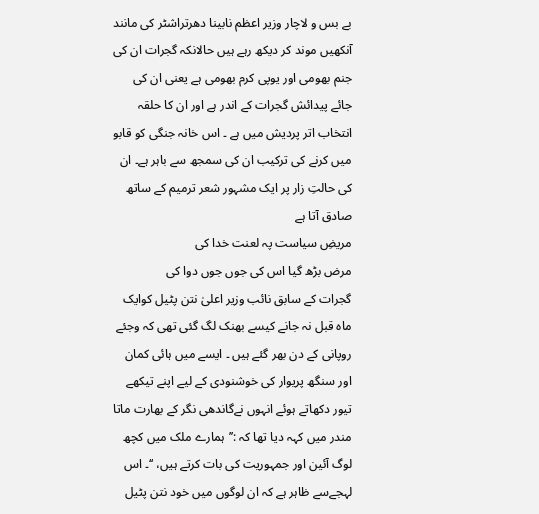بے بس و لاچار وزیر اعظم نابینا دھرتراشٹر کی مانند آنکھیں موند کر دیکھ رہے ہیں حالانکہ گجرات ان کی جنم بھومی اور یوپی کرم بھومی ہے یعنی ان کی جائے پیدائش گجرات کے اندر ہے اور ان کا حلقہ انتخاب اتر پردیش میں ہے ۔ اس خانہ جنگی کو قابو میں کرنے کی ترکیب ان کی سمجھ سے باہر ہے۔ ان کی حالتِ زار پر ایک مشہور شعر ترمیم کے ساتھ صادق آتا ہے
مریضِ سیاست پہ لعنت خدا کی
مرض بڑھ گیا اس کی جوں جوں دوا کی
گجرات کے سابق نائب وزیر اعلیٰ نتن پٹیل کوایک ماہ قبل نہ جانے کیسے بھنک لگ گئی تھی کہ وجئے روپانی کے دن بھر گئے ہیں ۔ ایسے میں ہائی کمان اور سنگھ پریوار کی خوشنودی کے لیے اپنے تیکھے تیور دکھاتے ہوئے انہوں نےگاندھی نگر کے بھارت ماتا مندر میں کہہ دیا تھا کہ :’’ہمارے ملک میں کچھ لوگ آئین اور جمہوریت کی بات کرتے ہیں، ‘‘۔ اس لہجےسے ظاہر ہے کہ ان لوگوں میں خود نتن پٹیل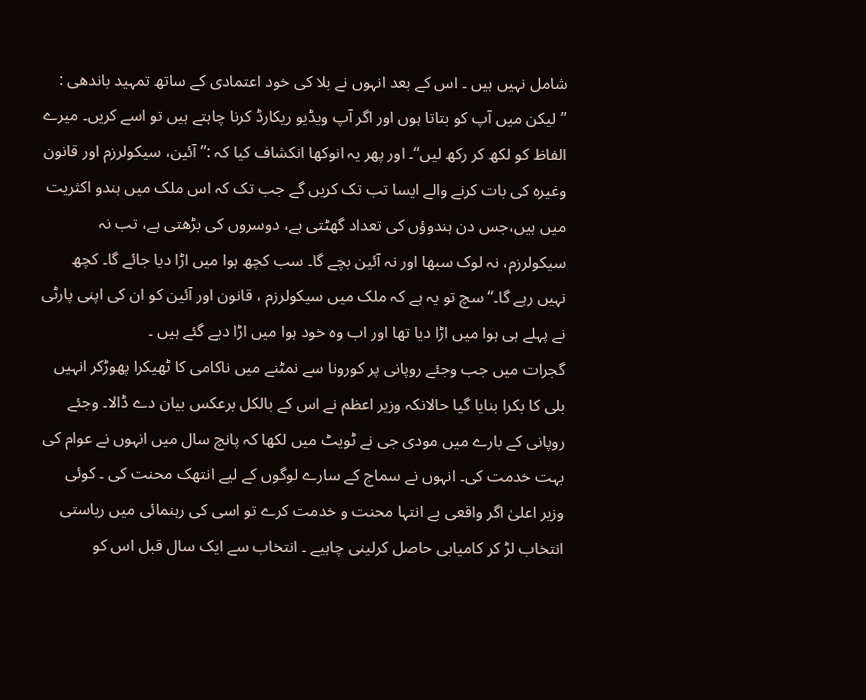شامل نہیں ہیں ۔ اس کے بعد انہوں نے بلا کی خود اعتمادی کے ساتھ تمہید باندھی : ’’لیکن میں آپ کو بتاتا ہوں اور اگر آپ ویڈیو ریکارڈ کرنا چاہتے ہیں تو اسے کریں۔ میرے الفاظ کو لکھ کر رکھ لیں‘‘۔ اور پھر یہ انوکھا انکشاف کیا کہ :’’ آئین، سیکولرزم اور قانون وغیرہ کی بات کرنے والے ایسا تب تک کریں گے جب تک کہ اس ملک میں ہندو اکثریت میں ہیں،جس دن ہندوؤں کی تعداد گھٹتی ہے، دوسروں کی بڑھتی ہے، تب نہ سیکولرزم، نہ لوک سبھا اور نہ آئین بچے گا۔ سب کچھ ہوا میں اڑا دیا جائے گا۔ کچھ نہیں رہے گا۔‘‘ سچ تو یہ ہے کہ ملک میں سیکولرزم ، قانون اور آئین کو ان کی اپنی پارٹی نے پہلے ہی ہوا میں اڑا دیا تھا اور اب وہ خود ہوا میں اڑا دیے گئے ہیں ۔
گجرات میں جب وجئے روپانی پر کورونا سے نمٹنے میں ناکامی کا ٹھیکرا پھوڑکر انہیں بلی کا بکرا بنایا گیا حالانکہ وزیر اعظم نے اس کے بالکل برعکس بیان دے ڈالا۔ وجئے روپانی کے بارے میں مودی جی نے ٹویٹ میں لکھا کہ پانچ سال میں انہوں نے عوام کی بہت خدمت کی۔ انہوں نے سماج کے سارے لوگوں کے لیے انتھک محنت کی ۔ کوئی وزیر اعلیٰ اگر واقعی بے انتہا محنت و خدمت کرے تو اسی کی رہنمائی میں ریاستی انتخاب لڑ کر کامیابی حاصل کرلینی چاہیے ۔ انتخاب سے ایک سال قبل اس کو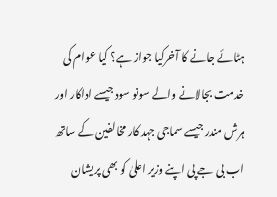ہٹائے جانے کا آخرکیا جواز ہے؟ کیا عوام کی خدمت بجالانے والے سونو سود جیسے اداکار اور ہرش مندر جیسے سماجی جہد کار مخالفین کے ساتھ اب بی جے پی اپنے وزیر اعلیٰ کو بھی پریشان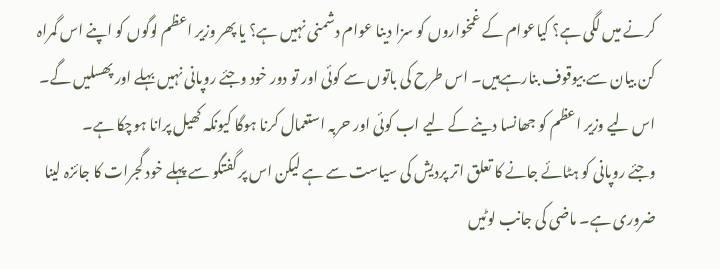کرنے میں لگی ہے؟ کیاعوام کے غمخواروں کو سزا دینا عوام دشمنی نہیں ہے؟ یا پھر وزیر اعظم لوگوں کو اپنے اس گمراہ کن بیان سے بیوقوف بنارہےہیں۔ اس طرح کی باتوں سے کوئی اور تو دور خود وجئے روپانی نہیں بہلے اور پھسلیں گے۔ اس لیے وزیر اعظم کو جھانسا دینے کے لیے اب کوئی اور حربہ استعمال کرنا ہوگا کیونکہ کھیل پرانا ہوچکا ہے۔
وجئے روپانی کو ہٹائے جانے کا تعلق اتر پردیش کی سیاست سے ہے لیکن اس پر گفتگو سے پہلے خود گجرات کا جائزہ لینا ضروری ہے۔ ماضی کی جانب لوٹیں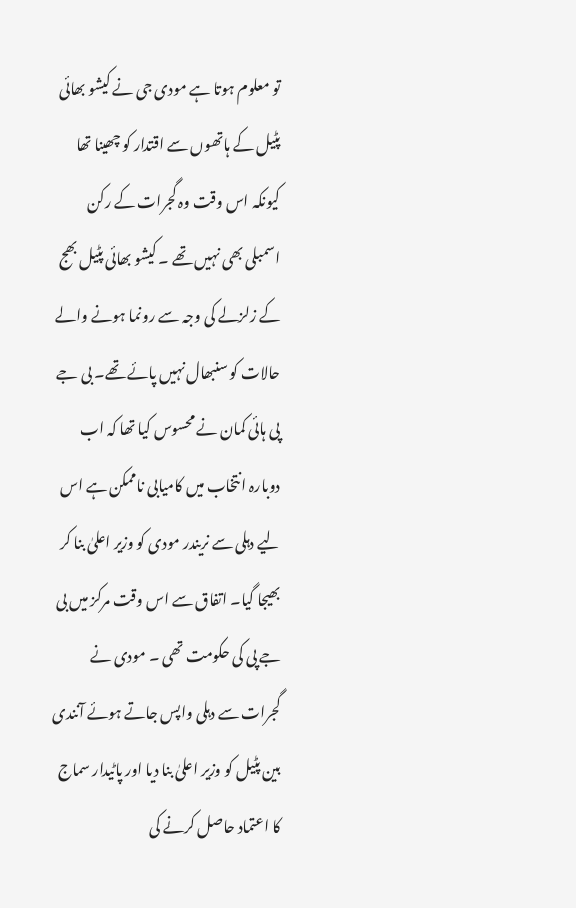تو معلوم ہوتا ہے مودی جی نے کیشو بھائی پٹیل کے ہاتھوں سے اقتدار کو چھینا تھا کیونکہ اس وقت وہ گجرات کے رکن اسمبلی بھی نہیں تھے ۔ کیشو بھائی پٹیل بھج کے زلزلے کی وجہ سے رونما ہونے والے حالات کو سنبھال نہیں پائے تھے۔ بی جے پی ہائی کمان نے محسوس کیا تھا کہ اب دوبارہ انتخاب میں کامیابی ناممکن ہے اس لیے دہلی سے نریندر مودی کو وزیر اعلیٰ بنا کر بھیجا گیا۔ اتفاق سے اس وقت مرکز میں بی جے پی کی حکومت تھی ۔ مودی نے گجرات سے دہلی واپس جاتے ہوئے آنندی بین پٹیل کو وزیر اعلیٰ بنا دیا اور پاٹیدار سماج کا اعتماد حاصل کرنے کی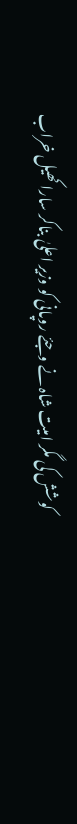کوشش کی مگر امیت شاہ نے وجئے روپانی کو وزیر اعلیٰ بناکر سارا کھیل خراب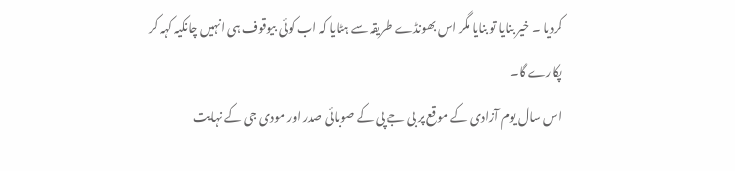کردیا ۔ خیر بنایا تو بنایا مگر اس بھونڈے طریقہ سے ہٹایا کہ اب کوئی بیوقوف ہی انہیں چانکیہ کہہ کر پکارے گا۔
اس سال یوم آزادی کے موقع پر بی جے پی کے صوبائی صدر اور مودی جی کے نہایت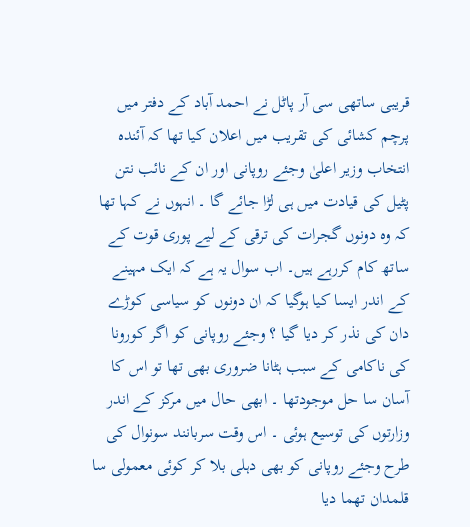قریبی ساتھی سی آر پاٹل نے احمد آباد کے دفتر میں پرچم کشائی کی تقریب میں اعلان کیا تھا کہ آئندہ انتخاب وزیر اعلیٰ وجئے روپانی اور ان کے نائب نتن پٹیل کی قیادت میں ہی لڑا جائے گا ۔ انہوں نے کہا تھا کہ وہ دونوں گجرات کی ترقی کے لیے پوری قوت کے ساتھ کام کررہے ہیں۔ اب سوال یہ ہے کہ ایک مہینے کے اندر ایسا کیا ہوگیا کہ ان دونوں کو سیاسی کوڑے دان کی نذر کر دیا گیا ؟ وجئے روپانی کو اگر کورونا کی ناکامی کے سبب ہٹانا ضروری بھی تھا تو اس کا آسان سا حل موجودتھا ۔ ابھی حال میں مرکز کے اندر وزارتوں کی توسیع ہوئی ۔ اس وقت سربانند سونوال کی طرح وجئے روپانی کو بھی دہلی بلا کر کوئی معمولی سا قلمدان تھما دیا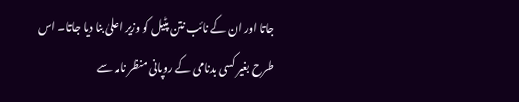جاتا اور ان کے نائب نتن پٹیل کو وزیر اعلیٰ بنا دیا جاتا۔ اس طرح بغیر کسی بدنامی کے روپانی منظر نامہ سے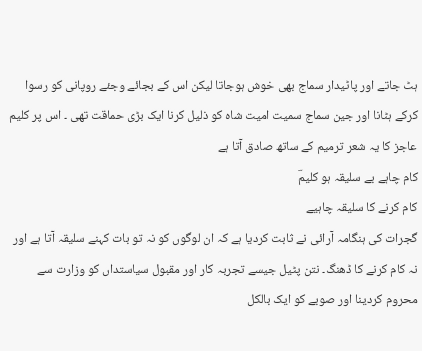ہٹ جاتے اور پاٹیدار سماج بھی خوش ہوجاتا لیکن اس کے بجائے وجئے روپانی کو رسوا کرکے ہٹانا اور جین سماج سمیت امیت شاہ کو ذلیل کرنا ایک بڑی حماقت تھی ۔ اس پر کلیم عاجز کا یہ شعر ترمیم کے ساتھ صادق آتا ہے
کام چاہے بے سلیقہ ہو کلیمؔ
کام کرنے کا سلیقہ چاہیے
گجرات کی ہنگامہ آرائی نے ثابت کردیا ہے کہ ان لوگوں کو نہ تو بات کہنے سلیقہ آتا ہے اور نہ کام کرنے کا ڈھنگ۔ نتن پٹیل جیسے تجربہ کار اور مقبول سیاستداں کو وزارت سے محروم کردینا اور صوبے کو ایک بالکل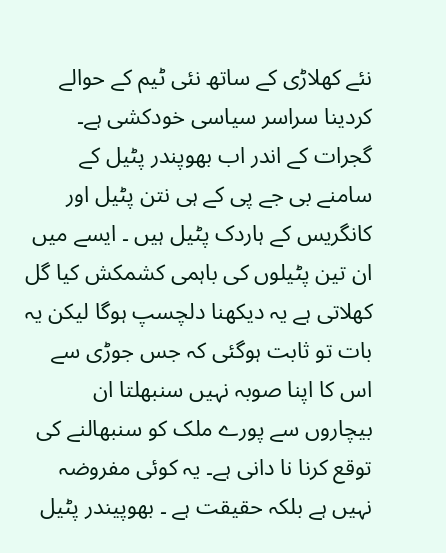نئے کھلاڑی کے ساتھ نئی ٹیم کے حوالے کردینا سراسر سیاسی خودکشی ہے۔ گجرات کے اندر اب بھوپندر پٹیل کے سامنے بی جے پی کے ہی نتن پٹیل اور کانگریس کے ہاردک پٹیل ہیں ۔ ایسے میں ان تین پٹیلوں کی باہمی کشمکش کیا گل کھلاتی ہے یہ دیکھنا دلچسپ ہوگا لیکن یہ بات تو ثابت ہوگئی کہ جس جوڑی سے اس کا اپنا صوبہ نہیں سنبھلتا ان بیچاروں سے پورے ملک کو سنبھالنے کی توقع کرنا نا دانی ہے۔ یہ کوئی مفروضہ نہیں ہے بلکہ حقیقت ہے ۔ بھوپیندر پٹیل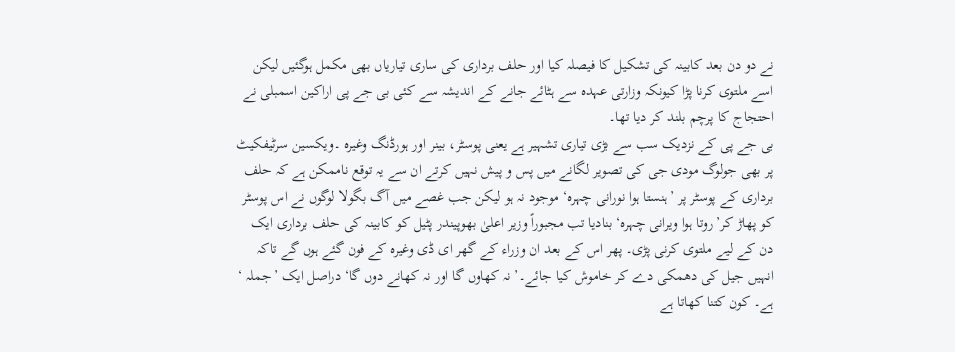نے دو دن بعد کابینہ کی تشکیل کا فیصلہ کیا اور حلف برداری کی ساری تیاریاں بھی مکمل ہوگئیں لیکن اسے ملتوی کرنا پڑا کیونکہ وزارتی عہدہ سے ہٹائے جانے کے اندیشہ سے کئی بی جے پی اراکین اسمبلی نے احتجاج کا پرچم بلند کر دیا تھا۔
بی جے پی کے نزدیک سب سے بڑی تیاری تشہیر ہے یعنی پوسٹر، بینر اور ہورڈنگ وغیرہ ۔ویکسین سرٹیفکیٹ پر بھی جولوگ مودی جی کی تصویر لگانے میں پس و پیش نہیں کرتے ان سے یہ توقع ناممکن ہے کہ حلف برداری کے پوسٹر پر ’ہنستا ہوا نورانی چہرہ‘ موجود نہ ہو لیکن جب غصے میں آگ بگولا لوگوں نے اس پوسٹر کو پھاڑ کر’روتا ہوا ویرانی چہرہ‘ بنادیا تب مجبوراً وزیر اعلیٰ بھوپیندر پٹیل کو کابینہ کی حلف برداری ایک دن کے لیے ملتوی کرنی پڑی۔ پھر اس کے بعد ان وزراء کے گھر ای ڈی وغیرہ کے فون گئے ہوں گے تاکہ انہیں جیل کی دھمکی دے کر خاموش کیا جائے۔’ نہ کھاوں گا اور نہ کھانے دوں گا‘ دراصل ایک ’جملہ ‘ ہے۔ کون کتنا کھاتا ہے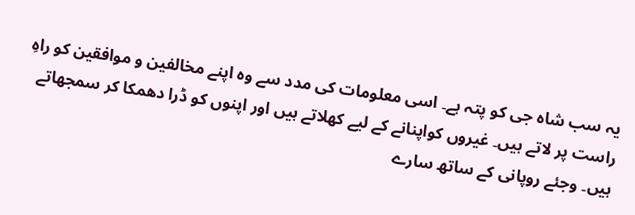یہ سب شاہ جی کو پتہ ہے۔ اسی معلومات کی مدد سے وہ اپنے مخالفین و موافقین کو راہِ راست پر لاتے ہیں۔ غیروں کواپنانے کے لیے کھلاتے ہیں اور اپنوں کو ڈرا دھمکا کر سمجھاتے ہیں۔ وجئے روپانی کے ساتھ سارے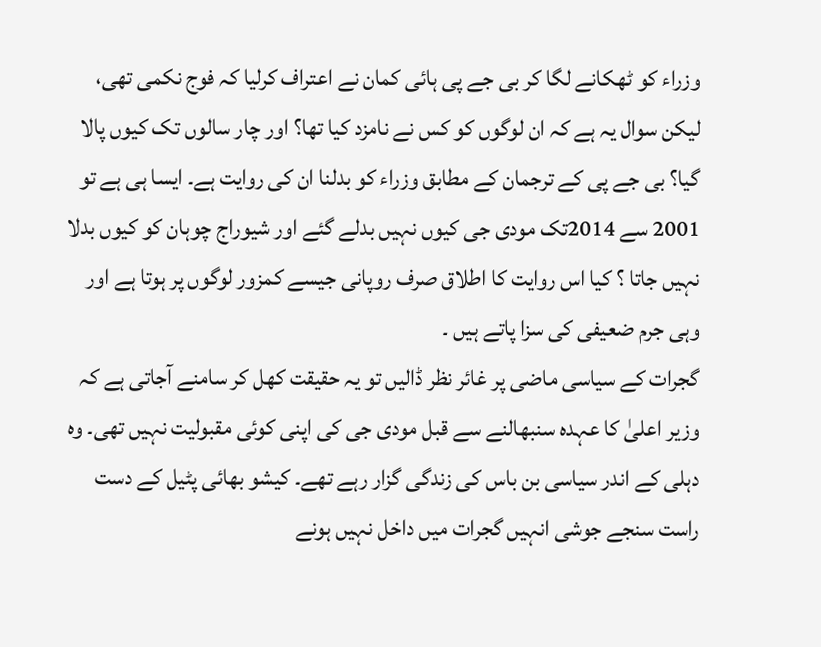وزراء کو ٹھکانے لگا کر بی جے پی ہائی کمان نے اعتراف کرلیا کہ فوج نکمی تھی، لیکن سوال یہ ہے کہ ان لوگوں کو کس نے نامزد کیا تھا؟ اور چار سالوں تک کیوں پالا گیا؟ بی جے پی کے ترجمان کے مطابق وزراء کو بدلنا ان کی روایت ہے۔ ایسا ہی ہے تو 2001 سے 2014تک مودی جی کیوں نہیں بدلے گئے اور شیوراج چوہان کو کیوں بدلا نہیں جاتا ؟ کیا اس روایت کا اطلاق صرف روپانی جیسے کمزور لوگوں پر ہوتا ہے اور وہی جرم ضعیفی کی سزا پاتے ہیں ۔
گجرات کے سیاسی ماضی پر غائر نظر ڈالیں تو یہ حقیقت کھل کر سامنے آجاتی ہے کہ وزیر اعلیٰ کا عہدہ سنبھالنے سے قبل مودی جی کی اپنی کوئی مقبولیت نہیں تھی۔ وہ دہلی کے اندر سیاسی بن باس کی زندگی گزار رہے تھے۔ کیشو بھائی پٹیل کے دست راست سنجے جوشی انہیں گجرات میں داخل نہیں ہونے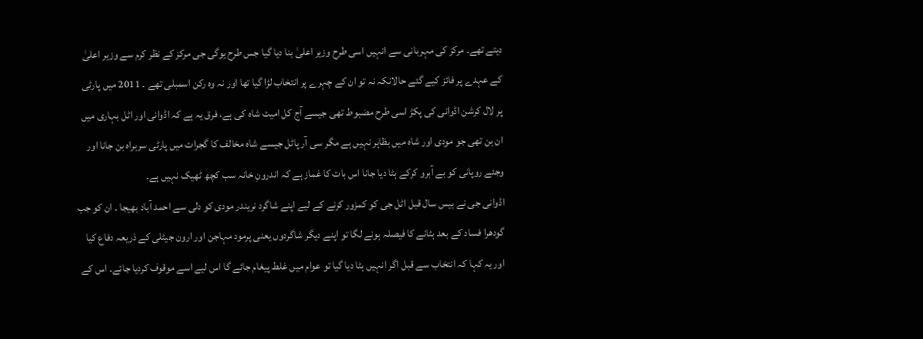دیتے تھے۔ مرکز کی مہربانی سے انہیں اسی طرح وزیر اعلیٰ بنا دیا گیا جس طرح یوگی جی مرکز کے نظر کرم سے وزیر اعلیٰ کے عہدے پر فائز کیے گئے حالانکہ نہ تو ان کے چہرے پر انتخاب لڑا گیا تھا اور نہ وہ رکن اسمبلی تھے ۔ 2011 میں پارٹی پر لال کرشن اڈوانی کی پکڑ اسی طرح مضبوط تھی جیسے آج کل امیت شاہ کی ہے، فرق یہ ہے کہ اڈوانی اور اٹل بہاری میں ان بن تھی جو مودی اور شاہ میں بظاہر نہیں ہے مگر سی آر پاٹل جیسے شاہ مخالف کا گجرات میں پارٹی سربراہ بن جانا اور وجئے روپانی کو بے آبرو کرکے ہٹا دیا جانا اس بات کا غماز ہے کہ اندرونِ خانہ سب کچھ ٹھیک نہیں ہے۔
اڈوانی جی نے بیس سال قبل اٹل جی کو کمزور کرنے کے لیے اپنے شاگرد نریندر مودی کو دلی سے احمد آباد بھیجا ۔ ان کو جب گودھرا فساد کے بعد ہٹانے کا فیصلہ ہونے لگا تو اپنے دیگر شاگردوں یعنی پرمود مہاجن اور ارون جیٹلی کے ذریعہ دفاع کیا اور یہ کہا کہ انتخاب سے قبل اگر انہیں ہٹا دیا گیا تو عوام میں غلط پیغام جائے گا اس لیے اسے موقوف کردیا جائے۔ اس کے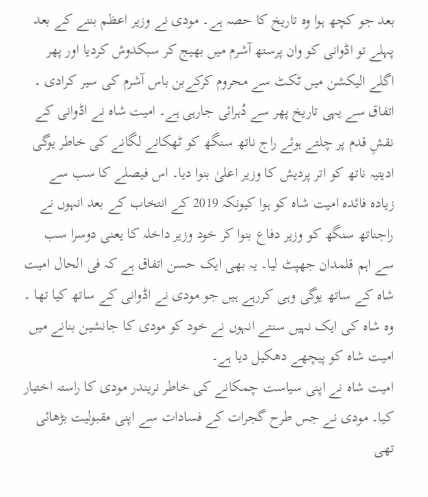بعد جو کچھ ہوا وہ تاریخ کا حصہ ہے۔ مودی نے وزیر اعظم بننے کے بعد پہلے تو اڈوانی کو وان پرستھ آشرم میں بھیج کر سبکدوش کردیا اور پھر اگلے الیکشن میں ٹکٹ سے محروم کرکےبن باس آشرم کی سیر کرادی ۔ اتفاق سے یہی تاریخ پھر سے دُہرائی جارہی ہے۔ امیت شاہ نے اڈوانی کے نقشِ قدم پر چلتے ہوئے راج ناتھ سنگھ کو ٹھکانے لگانے کی خاطر یوگی ادیتیہ ناتھ کو اتر پردیش کا وزیر اعلیٰ بنوا دیا۔ اس فیصلے کا سب سے زیادہ فائدہ امیت شاہ کو ہوا کیونکہ 2019 کے انتخاب کے بعد انہوں نے راجناتھ سنگھ کو وزیر دفاع بنوا کر خود وزیر داخلہ کا یعنی دوسرا سب سے اہم قلمدان جھپٹ لیا۔ یہ بھی ایک حسن اتفاق ہے کہ فی الحال امیت شاہ کے ساتھ یوگی وہی کررہے ہیں جو مودی نے اڈوانی کے ساتھ کیا تھا ۔ وہ شاہ کی ایک نہیں سنتے انہوں نے خود کو مودی کا جانشین بنانے میں امیت شاہ کو پیچھے دھکیل دیا ہے۔
امیت شاہ نے اپنی سیاست چمکانے کی خاطر نریندر مودی کا راستہ اختیار کیا۔ مودی نے جس طرح گجرات کے فسادات سے اپنی مقبولیت بڑھائی تھی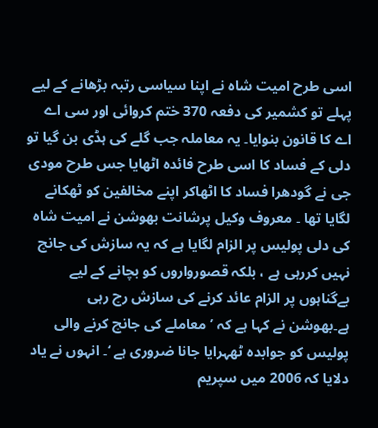اسی طرح امیت شاہ نے اپنا سیاسی رتبہ بڑھانے کے لیے پہلے تو کشمیر کی دفعہ 370 ختم کروائی اور سی اے اے کا قانون بنوایا۔ یہ معاملہ جب گلے کی ہڈی بن گیا تو دلی کے فساد کا اسی طرح فائدہ اٹھایا جس طرح مودی جی نے گودھرا فساد کا اٹھاکر اپنے مخالفین کو ٹھکانے لگایا تھا ۔ معروف وکیل پرشانت بھوشن نے امیت شاہ کی دلی پولیس پر الزام لگایا ہے کہ یہ سازش کی جانچ نہیں کررہی ہے ، بلکہ قصورواروں کو بچانے کے لیے بےگناہوں پر الزام عائد کرنے کی سازش رچ رہی ہے۔بھوشن نے کہا ہے کہ ’معاملے کی جانچ کرنے والی پولیس کو جوابدہ ٹھہرایا جانا ضروری ہے ‘۔ انہوں نے یاد دلایا کہ 2006 میں سپریم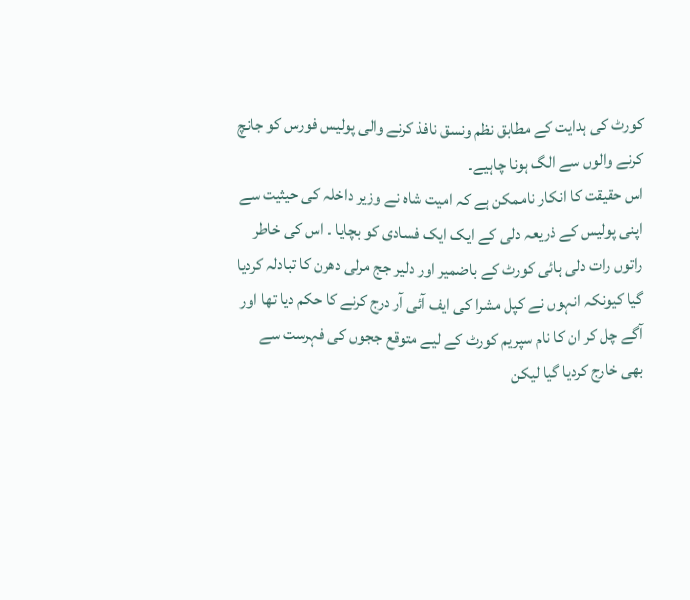کورٹ کی ہدایت کے مطابق نظم ونسق نافذ کرنے والی پولیس فورس کو جانچ کرنے والوں سے الگ ہونا چاہیے۔
اس حقیقت کا انکار ناممکن ہے کہ امیت شاہ نے وزیر داخلہ کی حیثیت سے اپنی پولیس کے ذریعہ دلی کے ایک ایک فسادی کو بچایا ۔ اس کی خاطر راتوں رات دلی ہائی کورٹ کے باضمیر اور دلیر جج مرلی دھرن کا تبادلہ کردیا گیا کیونکہ انہوں نے کپل مشرا کی ایف آئی آر درج کرنے کا حکم دیا تھا اور آگے چل کر ان کا نام سپریم کورٹ کے لیے متوقع ججوں کی فہرست سے بھی خارج کردیا گیا لیکن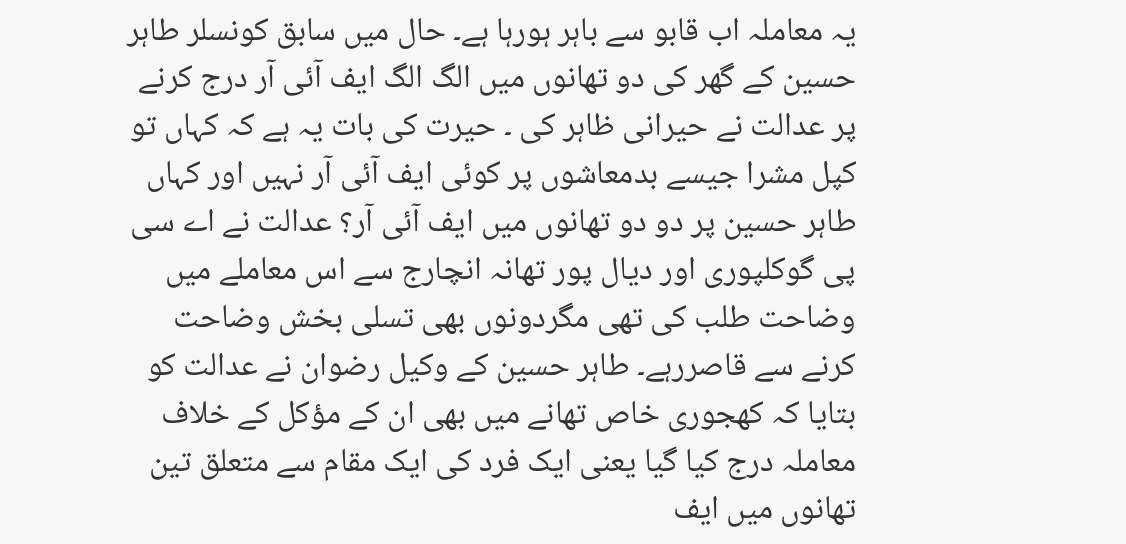یہ معاملہ اب قابو سے باہر ہورہا ہے۔ حال میں سابق کونسلر طاہر حسین کے گھر کی دو تھانوں میں الگ الگ ایف آئی آر درج کرنے پر عدالت نے حیرانی ظاہر کی ۔ حیرت کی بات یہ ہے کہ کہاں تو کپل مشرا جیسے بدمعاشوں پر کوئی ایف آئی آر نہیں اور کہاں طاہر حسین پر دو دو تھانوں میں ایف آئی آر؟ عدالت نے اے سی پی گوکلپوری اور دیال پور تھانہ انچارج سے اس معاملے میں وضاحت طلب کی تھی مگردونوں بھی تسلی بخش وضاحت کرنے سے قاصررہے۔ طاہر حسین کے وکیل رضوان نے عدالت کو بتایا کہ کھجوری خاص تھانے میں بھی ان کے مؤکل کے خلاف معاملہ درج کیا گیا یعنی ایک فرد کی ایک مقام سے متعلق تین تھانوں میں ایف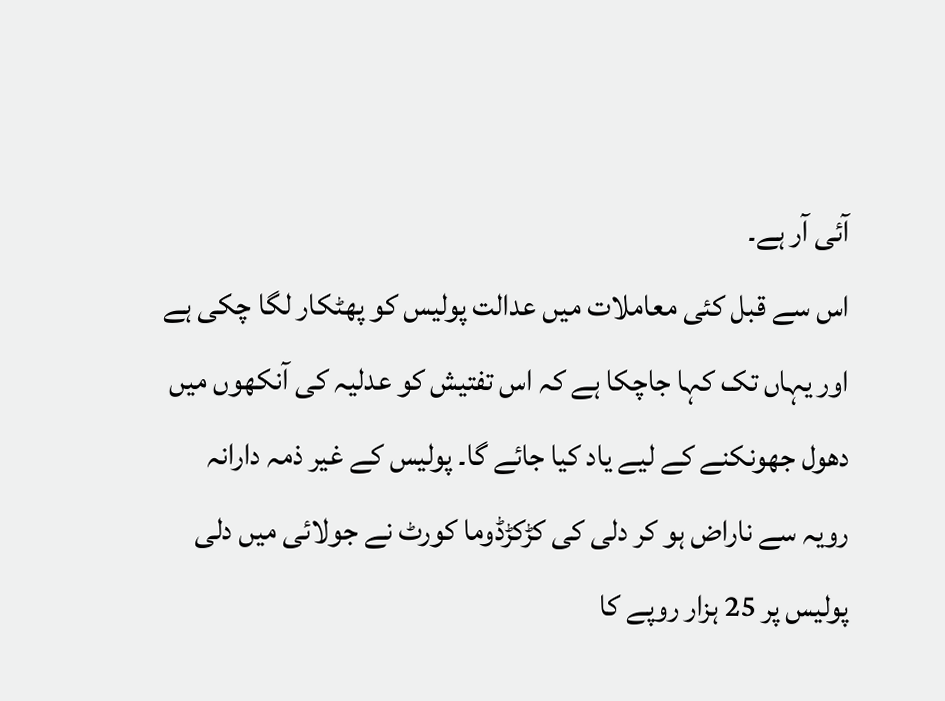آئی آر ہے۔
اس سے قبل کئی معاملات میں عدالت پولیس کو پھٹکار لگا چکی ہے اور یہاں تک کہا جاچکا ہے کہ اس تفتیش کو عدلیہ کی آنکھوں میں دھول جھونکنے کے لیے یاد کیا جائے گا۔ پولیس کے غیر ذمہ دارانہ رویہ سے ناراض ہو کر دلی کی کڑکڑڈوما کورٹ نے جولائی میں دلی پولیس پر 25 ہزار روپے کا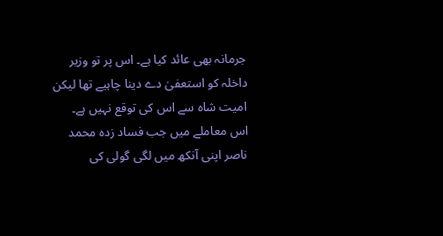جرمانہ بھی عائد کیا ہے۔ اس پر تو وزیر داخلہ کو استعفیٰ دے دینا چاہیے تھا لیکن امیت شاہ سے اس کی توقع نہیں ہے۔ اس معاملے میں جب فساد زدہ محمد ناصر اپنی آنکھ میں لگی گولی کی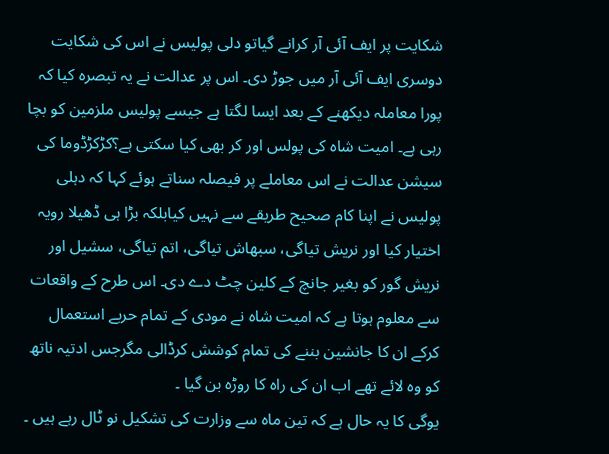شکایت پر ایف آئی آر کرانے گیاتو دلی پولیس نے اس کی شکایت دوسری ایف آئی آر میں جوڑ دی۔ اس پر عدالت نے یہ تبصرہ کیا کہ پورا معاملہ دیکھنے کے بعد ایسا لگتا ہے جیسے پولیس ملزمین کو بچا رہی ہے۔ امیت شاہ کی پولس اور کر بھی کیا سکتی ہے؟کڑکڑڈوما کی سیشن عدالت نے اس معاملے پر فیصلہ سناتے ہوئے کہا کہ دہلی پولیس نے اپنا کام صحیح طریقے سے نہیں کیابلکہ بڑا ہی ڈھیلا رویہ اختیار کیا اور نریش تیاگی، سبھاش تیاگی، اتم تیاگی، سشیل اور نریش گور کو بغیر جانچ کے کلین چٹ دے دی۔ اس طرح کے واقعات سے معلوم ہوتا ہے کہ امیت شاہ نے مودی کے تمام حربے استعمال کرکے ان کا جانشین بننے کی تمام کوشش کرڈالی مگرجس ادتیہ ناتھ کو وہ لائے تھے اب ان کی راہ کا روڑہ بن گیا ۔
یوگی کا یہ حال ہے کہ تین ماہ سے وزارت کی تشکیل نو ٹال رہے ہیں ۔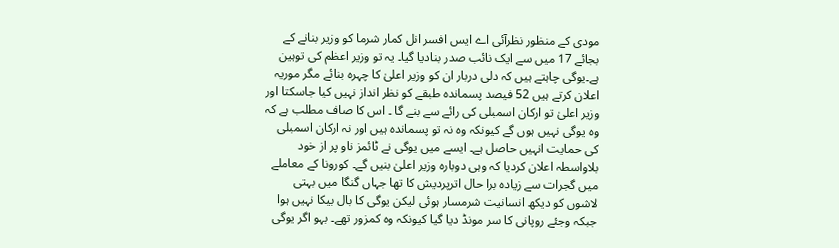مودی کے منظور نظرآئی اے ایس افسر انل کمار شرما کو وزیر بنانے کے بجائے 17 میں سے ایک نائب صدر بنادیا گیا۔ یہ تو وزیر اعظم کی توہین ہے۔یوگی چاہتے ہیں کہ دلی دربار ان کو وزیر اعلیٰ کا چہرہ بنائے مگر موریہ اعلان کرتے ہیں 52 فیصد پسماندہ طبقے کو نظر انداز نہیں کیا جاسکتا اور وزیر اعلیٰ تو ارکان اسمبلی کی رائے سے بنے گا ۔ اس کا صاف مطلب ہے کہ وہ یوگی نہیں ہوں گے کیونکہ وہ نہ تو پسماندہ ہیں اور نہ ارکان اسمبلی کی حمایت انہیں حاصل ہے۔ ایسے میں یوگی نے ٹائمز ناو پر از خود بلاواسطہ اعلان کردیا کہ وہی دوبارہ وزیر اعلیٰ بنیں گے۔ کورونا کے معاملے میں گجرات سے زیادہ برا حال اترپردیش کا تھا جہاں گنگا میں بہتی لاشوں کو دیکھ انسانیت شرمسار ہوئی لیکن یوگی کا بال بیکا نہیں ہوا جبکہ وجئے روپانی کا سر مونڈ دیا گیا کیونکہ وہ کمزور تھے۔ بہو اگر یوگی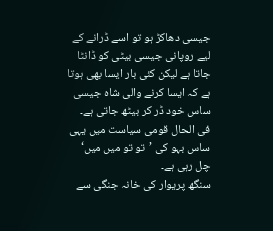جیسی دھاکڑ ہو تو اسے ڈرانے کے لیے روپانی جیسی بیٹی کو ڈانٹا جاتا ہے لیکن کئی بار ایسا بھی ہوتا ہے کہ ایسا کرنے والی شاہ جیسی ساس خود ڈر کر بیٹھ جاتی ہے۔ فی الحال قومی سیاست میں یہی ساس بہو کی ’تو تو میں میں‘ چل رہی ہے۔
سنگھ پریوار کی خانہ جنگی سے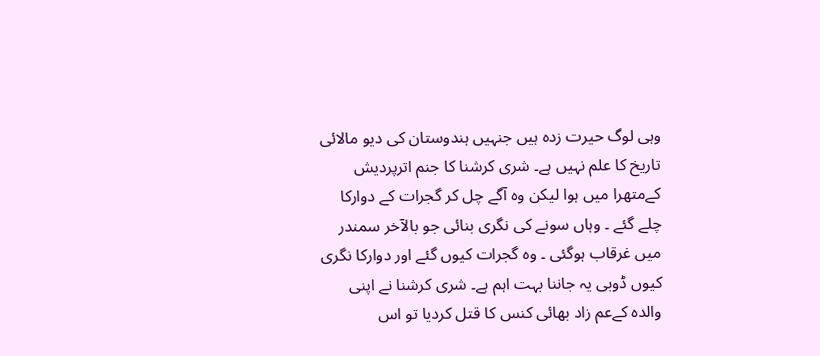وہی لوگ حیرت زدہ ہیں جنہیں ہندوستان کی دیو مالائی تاریخ کا علم نہیں ہے۔ شری کرشنا کا جنم اترپردیش کےمتھرا میں ہوا لیکن وہ آگے چل کر گجرات کے دوارکا چلے گئے ۔ وہاں سونے کی نگری بنائی جو بالآخر سمندر میں غرقاب ہوگئی ۔ وہ گجرات کیوں گئے اور دوارکا نگری کیوں ڈوبی یہ جاننا بہت اہم ہے۔ شری کرشنا نے اپنی والدہ کےعم زاد بھائی کنس کا قتل کردیا تو اس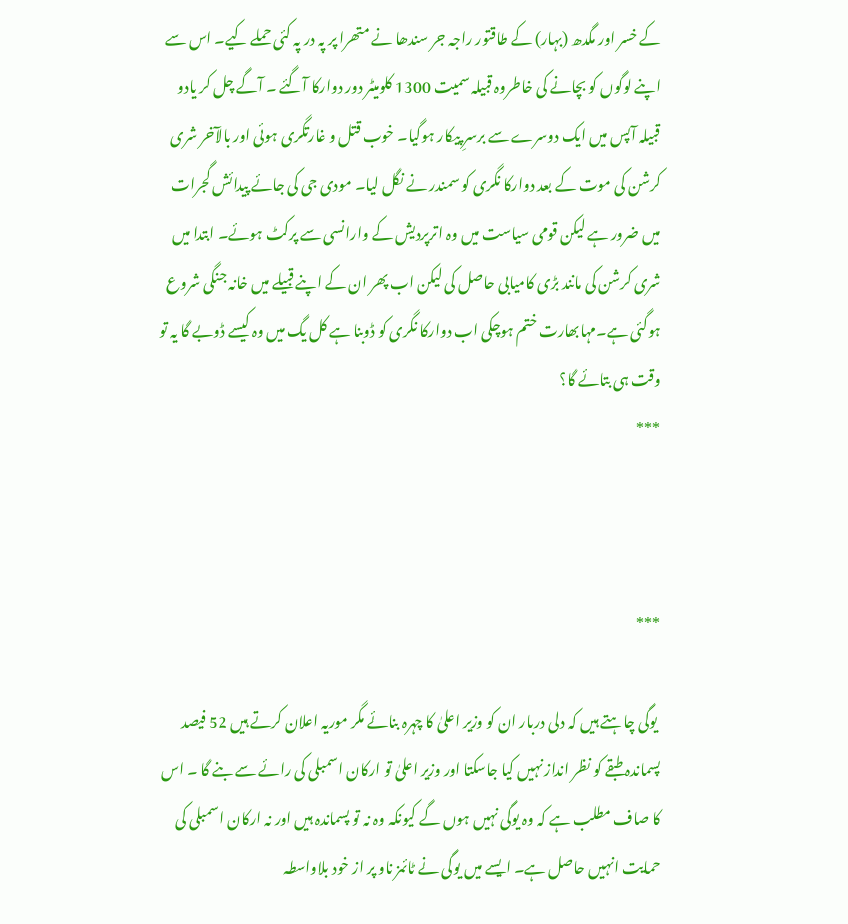کے خسر اور مگدھ (بہار) کے طاقتور راجہ جر سندھا نے متھرا پر پہ در پہ کئی حملے کیے۔ اس سے اپنے لوگوں کو بچانے کی خاطروہ قبیلہ سمیت 1300 کلومیٹر دور دوارکا آگئے ۔ آگے چل کر یادو قبیلہ آپس میں ایک دوسرے سے برسرِ پیکار ہوگیا۔ خوب قتل و غارتگری ہوئی اور بالآخر شری کرشن کی موت کے بعد دوارکا نگری کو سمندر نے نگل لیا۔ مودی جی کی جائے پیدائش گجرات میں ضرور ہے لیکن قومی سیاست میں وہ اترپردیش کے وارانسی سے پرکٹ ہوئے۔ ابتدا میں شری کرشن کی مانند بڑی کامیابی حاصل کی لیکن اب پھر ان کے اپنے قبیلے میں خانہ جنگی شروع ہوگئی ہے۔مہابھارت ختم ہوچکی اب دوارکا نگری کو ڈوبنا ہے کل یگ میں وہ کیسے ڈوبے گا یہ تو وقت ہی بتائے گا؟
***



***

 یوگی چاہتے ہیں کہ دلی دربار ان کو وزیر اعلیٰ کا چہرہ بنائے مگر موریہ اعلان کرتے ہیں 52 فیصد پسماندہ طبقے کو نظر انداز نہیں کیا جاسکتا اور وزیر اعلیٰ تو ارکان اسمبلی کی رائے سے بنے گا ۔ اس کا صاف مطلب ہے کہ وہ یوگی نہیں ہوں گے کیونکہ وہ نہ تو پسماندہ ہیں اور نہ ارکان اسمبلی کی حمایت انہیں حاصل ہے۔ ایسے میں یوگی نے ٹائمز ناو پر از خود بلاواسطہ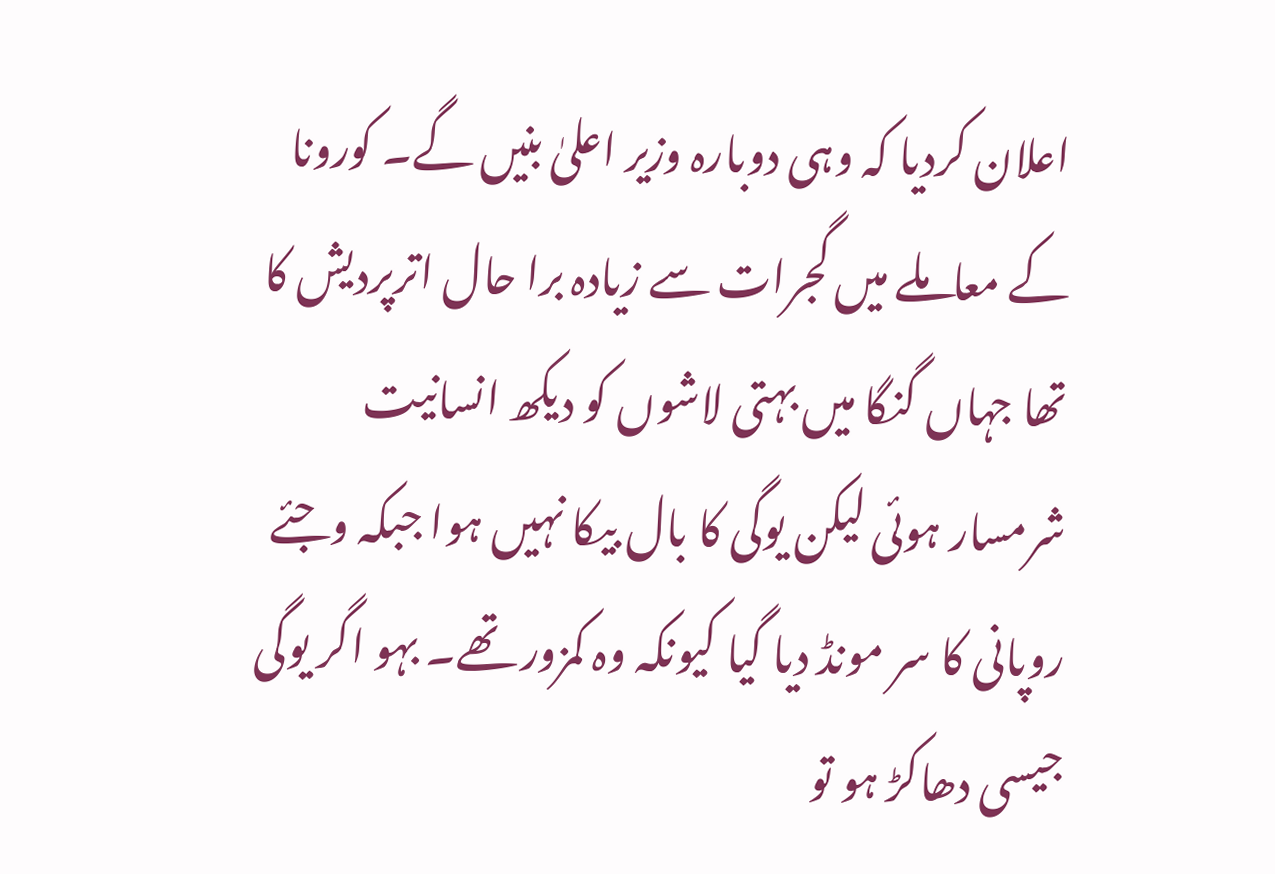اعلان کردیا کہ وہی دوبارہ وزیر اعلیٰ بنیں گے۔ کورونا کے معاملے میں گجرات سے زیادہ برا حال اترپردیش کا تھا جہاں گنگا میں بہتی لاشوں کو دیکھ انسانیت شرمسار ہوئی لیکن یوگی کا بال بیکا نہیں ہوا جبکہ وجئے روپانی کا سر مونڈ دیا گیا کیونکہ وہ کمزور تھے۔ بہو اگر یوگی جیسی دھاکڑ ہو تو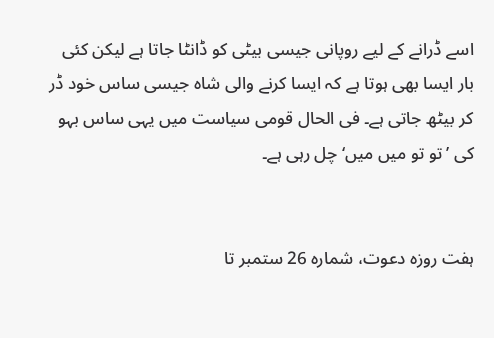اسے ڈرانے کے لیے روپانی جیسی بیٹی کو ڈانٹا جاتا ہے لیکن کئی بار ایسا بھی ہوتا ہے کہ ایسا کرنے والی شاہ جیسی ساس خود ڈر کر بیٹھ جاتی ہے۔ فی الحال قومی سیاست میں یہی ساس بہو کی ’تو تو میں میں‘ چل رہی ہے۔


ہفت روزہ دعوت، شمارہ 26 ستمبر تا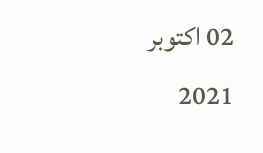02 اکتوبر 2021